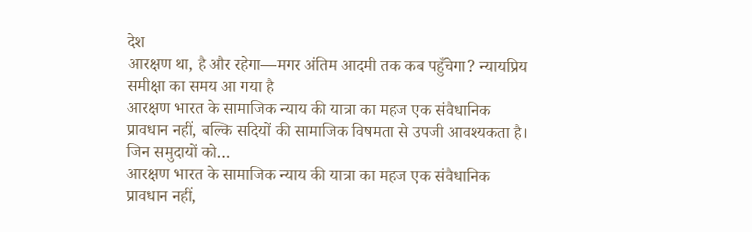देश
आरक्षण था, है और रहेगा—मगर अंतिम आदमी तक कब पहुँचेगा? न्यायप्रिय समीक्षा का समय आ गया है
आरक्षण भारत के सामाजिक न्याय की यात्रा का महज एक संवैधानिक प्रावधान नहीं, बल्कि सदियों की सामाजिक विषमता से उपजी आवश्यकता है। जिन समुदायों को…
आरक्षण भारत के सामाजिक न्याय की यात्रा का महज एक संवैधानिक प्रावधान नहीं,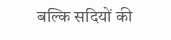बल्कि सदियों की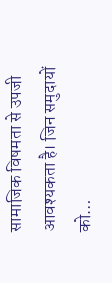सामाजिक विषमता से उपजी आवश्यकता है। जिन समुदायों को…